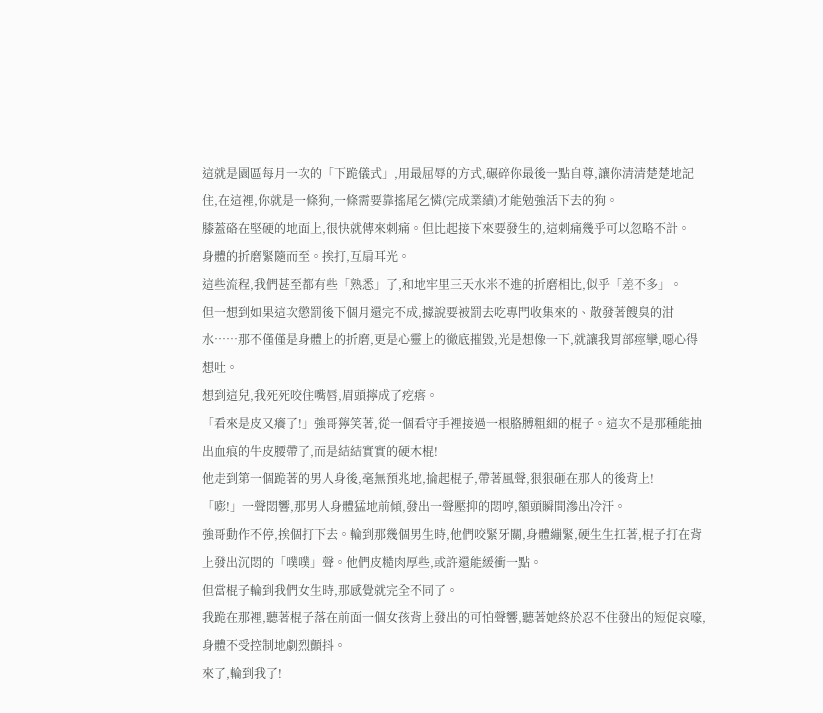這就是園區每月一次的「下跪儀式」,用最屈辱的方式,碾碎你最後一點自尊,讓你清清楚楚地記住,在這裡,你就是一條狗,一條需要靠搖尾乞憐(完成業績)才能勉強活下去的狗。
膝蓋硌在堅硬的地面上,很快就傳來刺痛。但比起接下來要發生的,這刺痛幾乎可以忽略不計。
身體的折磨緊隨而至。挨打,互扇耳光。
這些流程,我們甚至都有些「熟悉」了,和地牢里三天水米不進的折磨相比,似乎「差不多」。
但一想到如果這次懲罰後下個月還完不成,據說要被罰去吃專門收集來的、散發著餿臭的泔水……那不僅僅是身體上的折磨,更是心靈上的徹底摧毀,光是想像一下,就讓我胃部痙攣,噁心得想吐。
想到這兒,我死死咬住嘴唇,眉頭擰成了疙瘩。
「看來是皮又癢了!」強哥獰笑著,從一個看守手裡接過一根胳膊粗細的棍子。這次不是那種能抽出血痕的牛皮腰帶了,而是結結實實的硬木棍!
他走到第一個跪著的男人身後,毫無預兆地,掄起棍子,帶著風聲,狠狠砸在那人的後背上!
「嘭!」一聲悶響,那男人身體猛地前傾,發出一聲壓抑的悶哼,額頭瞬間滲出冷汗。
強哥動作不停,挨個打下去。輪到那幾個男生時,他們咬緊牙關,身體繃緊,硬生生扛著,棍子打在背上發出沉悶的「噗噗」聲。他們皮糙肉厚些,或許還能緩衝一點。
但當棍子輪到我們女生時,那感覺就完全不同了。
我跪在那裡,聽著棍子落在前面一個女孩背上發出的可怕聲響,聽著她終於忍不住發出的短促哀嚎,身體不受控制地劇烈顫抖。
來了,輪到我了!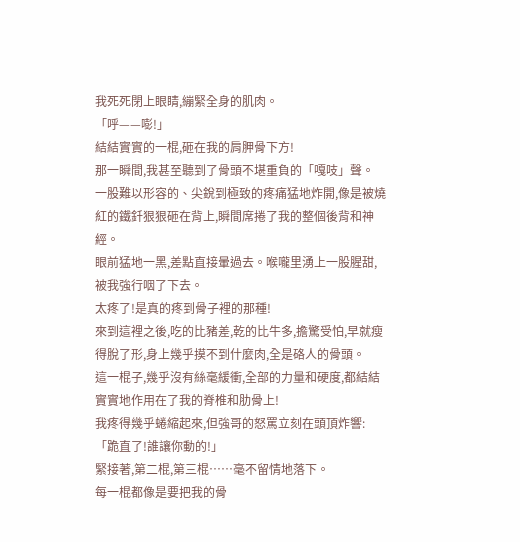我死死閉上眼睛,繃緊全身的肌肉。
「呼——嘭!」
結結實實的一棍,砸在我的肩胛骨下方!
那一瞬間,我甚至聽到了骨頭不堪重負的「嘎吱」聲。
一股難以形容的、尖銳到極致的疼痛猛地炸開,像是被燒紅的鐵釺狠狠砸在背上,瞬間席捲了我的整個後背和神經。
眼前猛地一黑,差點直接暈過去。喉嚨里湧上一股腥甜,被我強行咽了下去。
太疼了!是真的疼到骨子裡的那種!
來到這裡之後,吃的比豬差,乾的比牛多,擔驚受怕,早就瘦得脫了形,身上幾乎摸不到什麼肉,全是硌人的骨頭。
這一棍子,幾乎沒有絲毫緩衝,全部的力量和硬度,都結結實實地作用在了我的脊椎和肋骨上!
我疼得幾乎蜷縮起來,但強哥的怒罵立刻在頭頂炸響:「跪直了!誰讓你動的!」
緊接著,第二棍,第三棍……毫不留情地落下。
每一棍都像是要把我的骨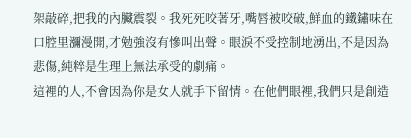架敲碎,把我的內臟震裂。我死死咬著牙,嘴唇被咬破,鮮血的鐵鏽味在口腔里瀰漫開,才勉強沒有慘叫出聲。眼淚不受控制地湧出,不是因為悲傷,純粹是生理上無法承受的劇痛。
這裡的人,不會因為你是女人就手下留情。在他們眼裡,我們只是創造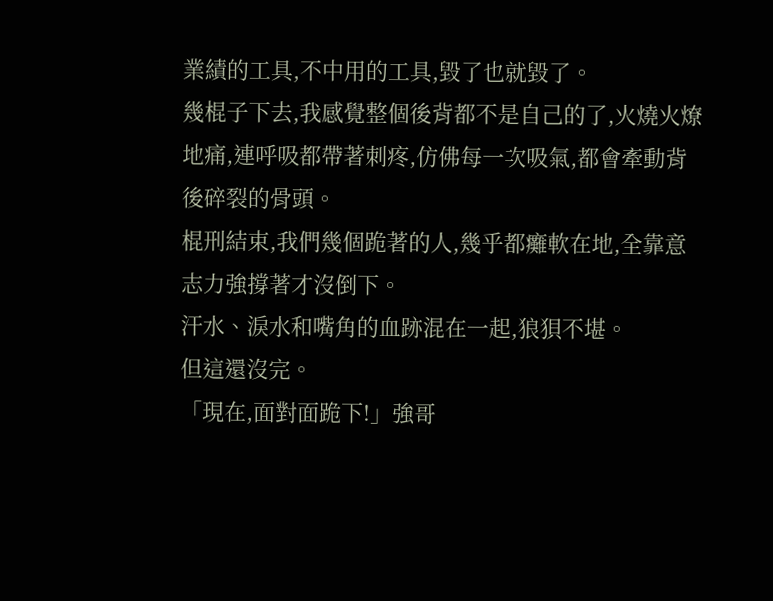業績的工具,不中用的工具,毀了也就毀了。
幾棍子下去,我感覺整個後背都不是自己的了,火燒火燎地痛,連呼吸都帶著刺疼,仿佛每一次吸氣,都會牽動背後碎裂的骨頭。
棍刑結束,我們幾個跪著的人,幾乎都癱軟在地,全靠意志力強撐著才沒倒下。
汗水、淚水和嘴角的血跡混在一起,狼狽不堪。
但這還沒完。
「現在,面對面跪下!」強哥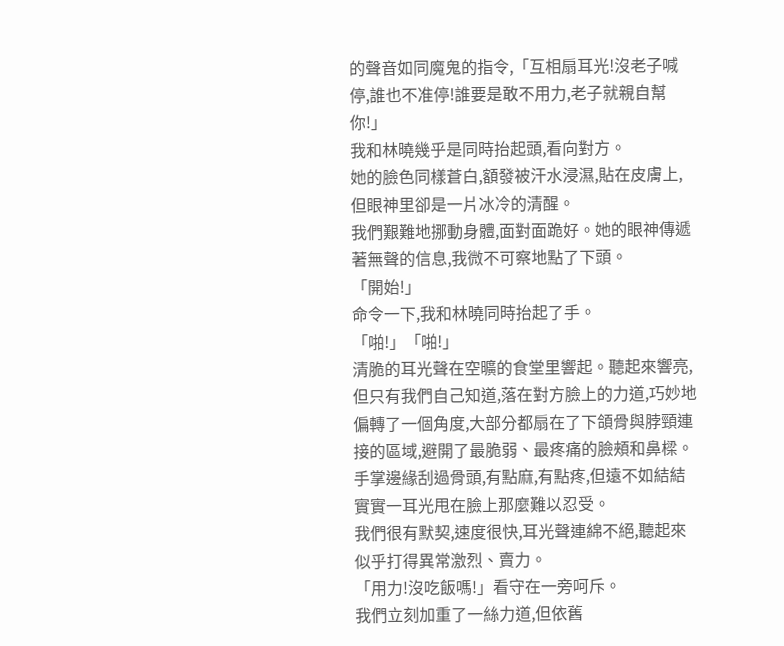的聲音如同魔鬼的指令,「互相扇耳光!沒老子喊停,誰也不准停!誰要是敢不用力,老子就親自幫你!」
我和林曉幾乎是同時抬起頭,看向對方。
她的臉色同樣蒼白,額發被汗水浸濕,貼在皮膚上,但眼神里卻是一片冰冷的清醒。
我們艱難地挪動身體,面對面跪好。她的眼神傳遞著無聲的信息,我微不可察地點了下頭。
「開始!」
命令一下,我和林曉同時抬起了手。
「啪!」「啪!」
清脆的耳光聲在空曠的食堂里響起。聽起來響亮,但只有我們自己知道,落在對方臉上的力道,巧妙地偏轉了一個角度,大部分都扇在了下頜骨與脖頸連接的區域,避開了最脆弱、最疼痛的臉頰和鼻樑。
手掌邊緣刮過骨頭,有點麻,有點疼,但遠不如結結實實一耳光甩在臉上那麼難以忍受。
我們很有默契,速度很快,耳光聲連綿不絕,聽起來似乎打得異常激烈、賣力。
「用力!沒吃飯嗎!」看守在一旁呵斥。
我們立刻加重了一絲力道,但依舊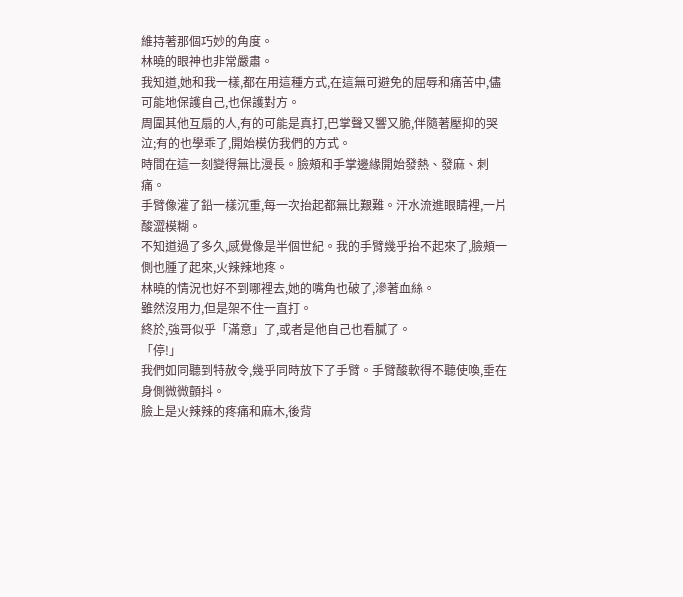維持著那個巧妙的角度。
林曉的眼神也非常嚴肅。
我知道,她和我一樣,都在用這種方式,在這無可避免的屈辱和痛苦中,儘可能地保護自己,也保護對方。
周圍其他互扇的人,有的可能是真打,巴掌聲又響又脆,伴隨著壓抑的哭泣;有的也學乖了,開始模仿我們的方式。
時間在這一刻變得無比漫長。臉頰和手掌邊緣開始發熱、發麻、刺痛。
手臂像灌了鉛一樣沉重,每一次抬起都無比艱難。汗水流進眼睛裡,一片酸澀模糊。
不知道過了多久,感覺像是半個世紀。我的手臂幾乎抬不起來了,臉頰一側也腫了起來,火辣辣地疼。
林曉的情況也好不到哪裡去,她的嘴角也破了,滲著血絲。
雖然沒用力,但是架不住一直打。
終於,強哥似乎「滿意」了,或者是他自己也看膩了。
「停!」
我們如同聽到特赦令,幾乎同時放下了手臂。手臂酸軟得不聽使喚,垂在身側微微顫抖。
臉上是火辣辣的疼痛和麻木,後背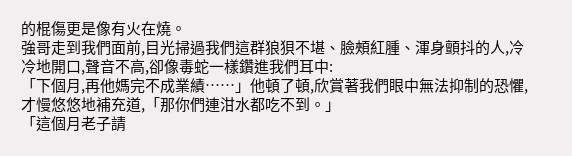的棍傷更是像有火在燒。
強哥走到我們面前,目光掃過我們這群狼狽不堪、臉頰紅腫、渾身顫抖的人,冷冷地開口,聲音不高,卻像毒蛇一樣鑽進我們耳中:
「下個月,再他媽完不成業績……」他頓了頓,欣賞著我們眼中無法抑制的恐懼,才慢悠悠地補充道,「那你們連泔水都吃不到。」
「這個月老子請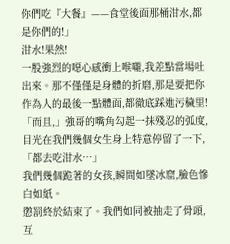你們吃『大餐』——食堂後面那桶泔水,都是你們的!」
泔水!果然!
一股強烈的噁心感衝上喉嚨,我差點當場吐出來。那不僅僅是身體的折磨,那是要把你作為人的最後一點體面,都徹底踩進污穢里!
「而且,」強哥的嘴角勾起一抹殘忍的弧度,目光在我們幾個女生身上特意停留了一下,「都去吃泔水…」
我們幾個跪著的女孩,瞬間如墜冰窟,臉色慘白如紙。
懲罰終於結束了。我們如同被抽走了骨頭,互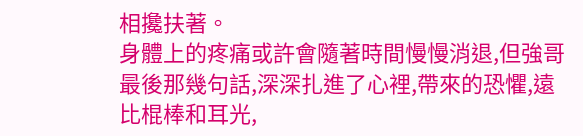相攙扶著。
身體上的疼痛或許會隨著時間慢慢消退,但強哥最後那幾句話,深深扎進了心裡,帶來的恐懼,遠比棍棒和耳光,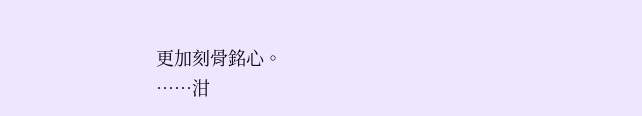更加刻骨銘心。
……泔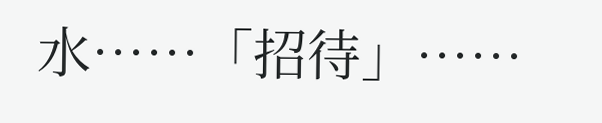水……「招待」……